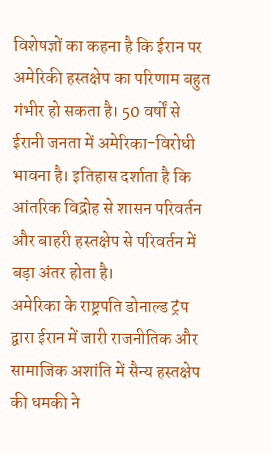विशेषज्ञों का कहना है कि ईरान पर अमेरिकी हस्तक्षेप का परिणाम बहुत गंभीर हो सकता है। 50 वर्षों से ईरानी जनता में अमेरिका-विरोधी भावना है। इतिहास दर्शाता है कि आंतरिक विद्रोह से शासन परिवर्तन और बाहरी हस्तक्षेप से परिवर्तन में बड़ा अंतर होता है।
अमेरिका के राष्ट्रपति डोनाल्ड ट्रंप द्वारा ईरान में जारी राजनीतिक और सामाजिक अशांति में सैन्य हस्तक्षेप की धमकी ने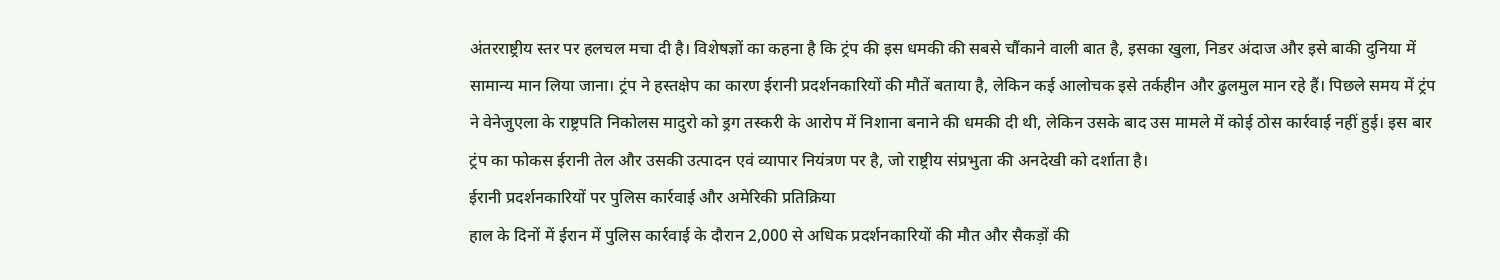अंतरराष्ट्रीय स्तर पर हलचल मचा दी है। विशेषज्ञों का कहना है कि ट्रंप की इस धमकी की सबसे चौंकाने वाली बात है, इसका खुला, निडर अंदाज और इसे बाकी दुनिया में सामान्य मान लिया जाना। ट्रंप ने हस्तक्षेप का कारण ईरानी प्रदर्शनकारियों की मौतें बताया है, लेकिन कई आलोचक इसे तर्कहीन और ढुलमुल मान रहे हैं। पिछले समय में ट्रंप ने वेनेजुएला के राष्ट्रपति निकोलस मादुरो को ड्रग तस्करी के आरोप में निशाना बनाने की धमकी दी थी, लेकिन उसके बाद उस मामले में कोई ठोस कार्रवाई नहीं हुई। इस बार ट्रंप का फोकस ईरानी तेल और उसकी उत्पादन एवं व्यापार नियंत्रण पर है, जो राष्ट्रीय संप्रभुता की अनदेखी को दर्शाता है।
ईरानी प्रदर्शनकारियों पर पुलिस कार्रवाई और अमेरिकी प्रतिक्रिया
हाल के दिनों में ईरान में पुलिस कार्रवाई के दौरान 2,000 से अधिक प्रदर्शनकारियों की मौत और सैकड़ों की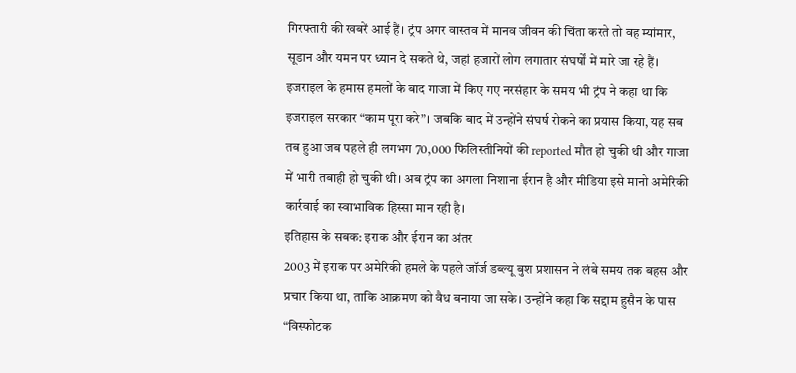गिरफ्तारी की खबरें आई हैं। ट्रंप अगर वास्तव में मानव जीवन की चिंता करते तो वह म्यांमार, सूडान और यमन पर ध्यान दे सकते थे, जहां हजारों लोग लगातार संघर्षों में मारे जा रहे हैं। इजराइल के हमास हमलों के बाद गाजा में किए गए नरसंहार के समय भी ट्रंप ने कहा था कि इजराइल सरकार “काम पूरा करे”। जबकि बाद में उन्होंने संघर्ष रोकने का प्रयास किया, यह सब तब हुआ जब पहले ही लगभग 70,000 फिलिस्तीनियों की reported मौत हो चुकी थी और गाजा में भारी तबाही हो चुकी थी। अब ट्रंप का अगला निशाना ईरान है और मीडिया इसे मानो अमेरिकी कार्रवाई का स्वाभाविक हिस्सा मान रही है।
इतिहास के सबक: इराक और ईरान का अंतर
2003 में इराक पर अमेरिकी हमले के पहले जॉर्ज डब्ल्यू बुश प्रशासन ने लंबे समय तक बहस और प्रचार किया था, ताकि आक्रमण को वैध बनाया जा सके। उन्होंने कहा कि सद्दाम हुसैन के पास “विस्फोटक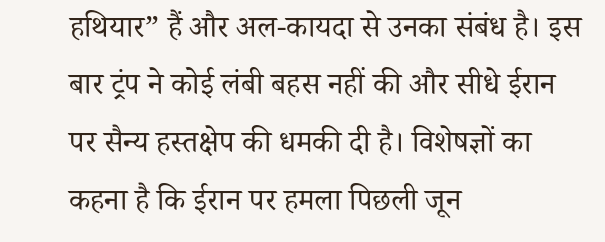हथियार” हैं और अल-कायदा से उनका संबंध है। इस बार ट्रंप ने कोई लंबी बहस नहीं की और सीधे ईरान पर सैन्य हस्तक्षेप की धमकी दी है। विशेषज्ञों का कहना है कि ईरान पर हमला पिछली जून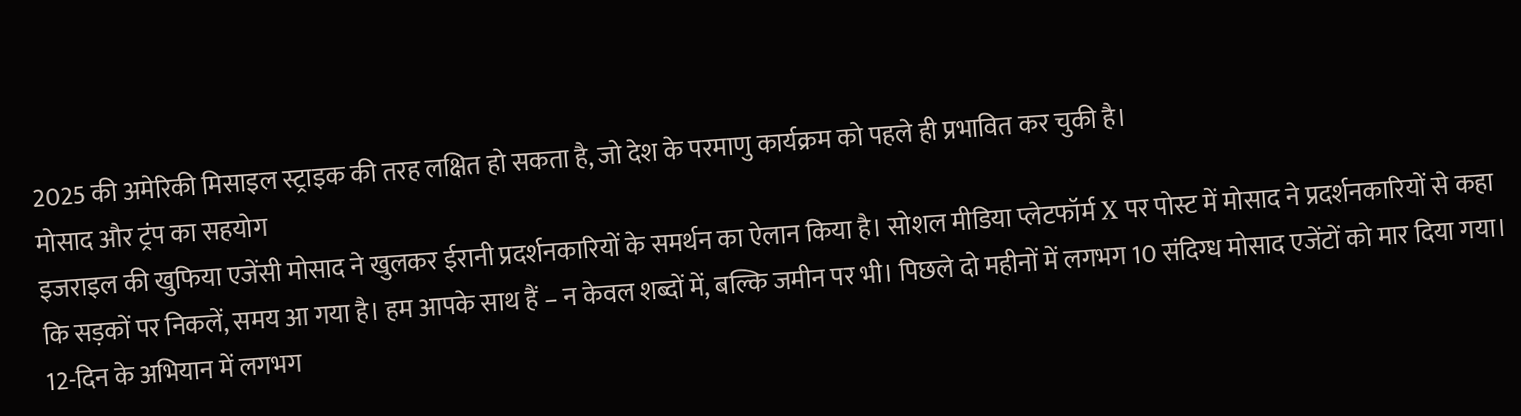2025 की अमेरिकी मिसाइल स्ट्राइक की तरह लक्षित हो सकता है, जो देश के परमाणु कार्यक्रम को पहले ही प्रभावित कर चुकी है।
मोसाद और ट्रंप का सहयोग
इजराइल की खुफिया एजेंसी मोसाद ने खुलकर ईरानी प्रदर्शनकारियों के समर्थन का ऐलान किया है। सोशल मीडिया प्लेटफॉर्म X पर पोस्ट में मोसाद ने प्रदर्शनकारियों से कहा कि सड़कों पर निकलें, समय आ गया है। हम आपके साथ हैं – न केवल शब्दों में, बल्कि जमीन पर भी। पिछले दो महीनों में लगभग 10 संदिग्ध मोसाद एजेंटों को मार दिया गया। 12-दिन के अभियान में लगभग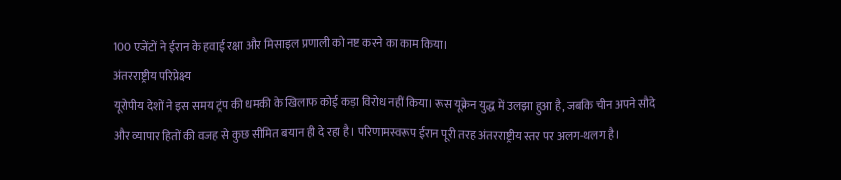100 एजेंटों ने ईरान के हवाई रक्षा और मिसाइल प्रणाली को नष्ट करने का काम किया।
अंतरराष्ट्रीय परिप्रेक्ष्य
यूरोपीय देशों ने इस समय ट्रंप की धमकी के खिलाफ कोई कड़ा विरोध नहीं किया। रूस यूक्रेन युद्ध में उलझा हुआ है, जबकि चीन अपने सौदे और व्यापार हितों की वजह से कुछ सीमित बयान ही दे रहा है। परिणामस्वरूप ईरान पूरी तरह अंतरराष्ट्रीय स्तर पर अलग-थलग है।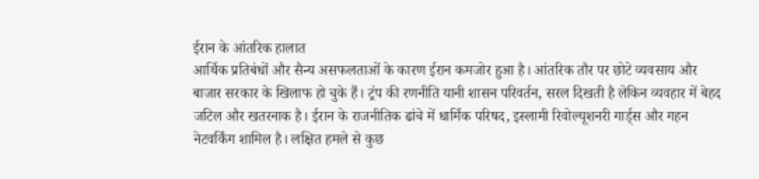ईरान के आंतरिक हालात
आर्थिक प्रतिबंधों और सैन्य असफलताओं के कारण ईरान कमजोर हुआ है। आंतरिक तौर पर छोटे व्यवसाय और बाजार सरकार के खिलाफ हो चुके हैं। ट्रंप की रणनीति यानी शासन परिवर्तन, सरल दिखती है लेकिन व्यवहार में बेहद जटिल और खतरनाक है। ईरान के राजनीतिक ढांचे में धार्मिक परिषद, इस्लामी रिवोल्यूशनरी गार्ड्स और गहन नेटवर्किंग शामिल है। लक्षित हमले से कुछ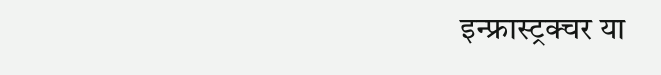इन्फ्रास्ट्रक्चर या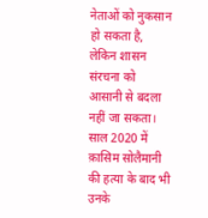नेताओं को नुकसान हो सकता है, लेकिन शासन संरचना को आसानी से बदला नहीं जा सकता। साल 2020 में क़ासिम सोलैमानी की हत्या के बाद भी उनके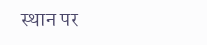स्थान पर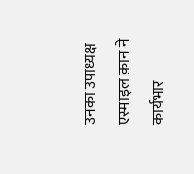उनका उपाध्यक्ष एस्माइल क़ान ने कार्यभार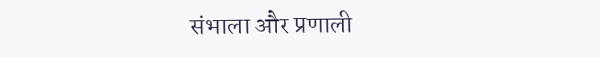संभाला और प्रणाली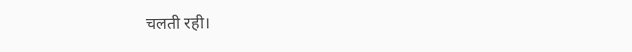चलती रही।